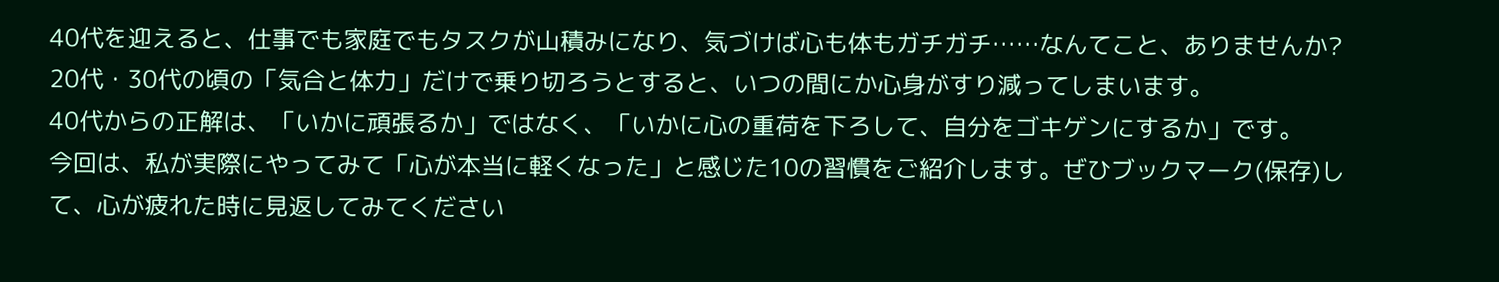40代を迎えると、仕事でも家庭でもタスクが山積みになり、気づけば心も体もガチガチ……なんてこと、ありませんか?
20代・30代の頃の「気合と体力」だけで乗り切ろうとすると、いつの間にか心身がすり減ってしまいます。
40代からの正解は、「いかに頑張るか」ではなく、「いかに心の重荷を下ろして、自分をゴキゲンにするか」です。
今回は、私が実際にやってみて「心が本当に軽くなった」と感じた10の習慣をご紹介します。ぜひブックマーク(保存)して、心が疲れた時に見返してみてください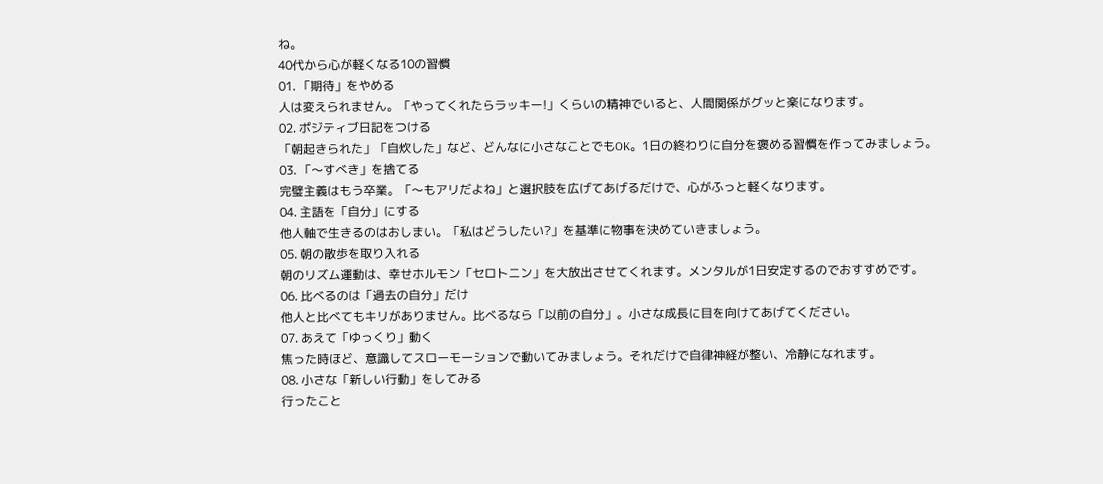ね。
40代から心が軽くなる10の習慣
01. 「期待」をやめる
人は変えられません。「やってくれたらラッキー!」くらいの精神でいると、人間関係がグッと楽になります。
02. ポジティブ日記をつける
「朝起きられた」「自炊した」など、どんなに小さなことでもOK。1日の終わりに自分を褒める習慣を作ってみましょう。
03. 「〜すべき」を捨てる
完璧主義はもう卒業。「〜もアリだよね」と選択肢を広げてあげるだけで、心がふっと軽くなります。
04. 主語を「自分」にする
他人軸で生きるのはおしまい。「私はどうしたい?」を基準に物事を決めていきましょう。
05. 朝の散歩を取り入れる
朝のリズム運動は、幸せホルモン「セロトニン」を大放出させてくれます。メンタルが1日安定するのでおすすめです。
06. 比べるのは「過去の自分」だけ
他人と比べてもキリがありません。比べるなら「以前の自分」。小さな成長に目を向けてあげてください。
07. あえて「ゆっくり」動く
焦った時ほど、意識してスローモーションで動いてみましょう。それだけで自律神経が整い、冷静になれます。
08. 小さな「新しい行動」をしてみる
行ったこと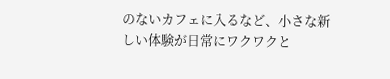のないカフェに入るなど、小さな新しい体験が日常にワクワクと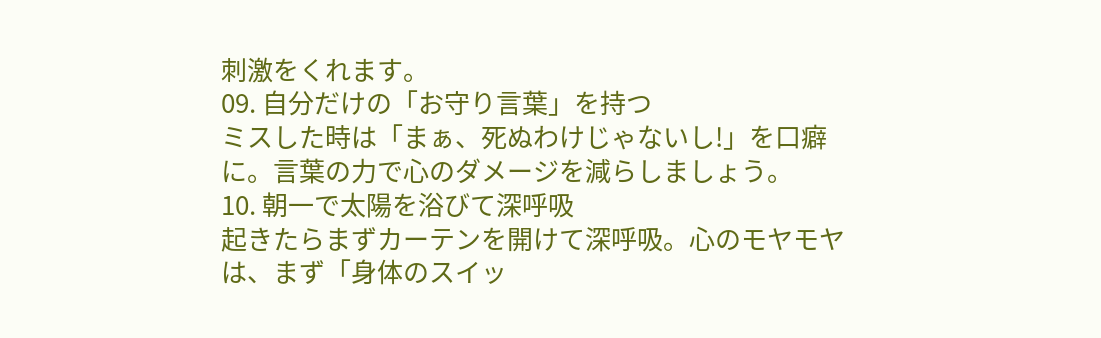刺激をくれます。
09. 自分だけの「お守り言葉」を持つ
ミスした時は「まぁ、死ぬわけじゃないし!」を口癖に。言葉の力で心のダメージを減らしましょう。
10. 朝一で太陽を浴びて深呼吸
起きたらまずカーテンを開けて深呼吸。心のモヤモヤは、まず「身体のスイッ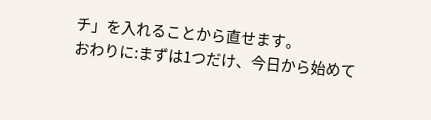チ」を入れることから直せます。
おわりに:まずは1つだけ、今日から始めて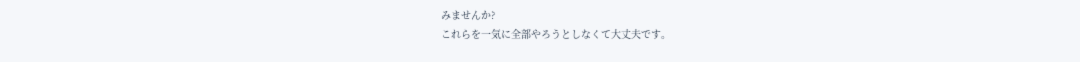みませんか?
これらを一気に全部やろうとしなくて大丈夫です。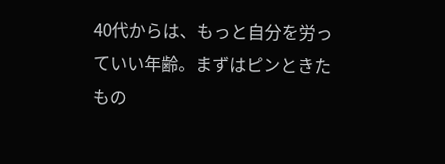40代からは、もっと自分を労っていい年齢。まずはピンときたもの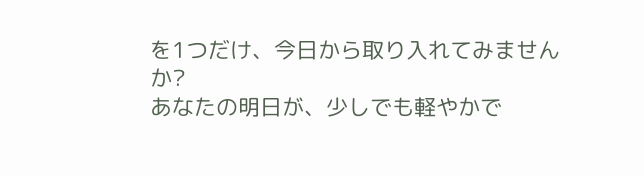を1つだけ、今日から取り入れてみませんか?
あなたの明日が、少しでも軽やかで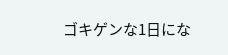ゴキゲンな1日にな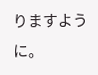りますように。